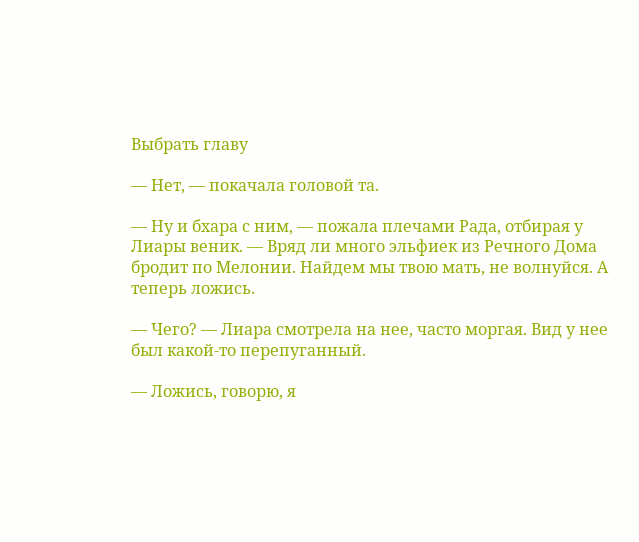Выбрать главу

— Нет, — покачала головой та.

— Ну и бхара с ним, — пожала плечами Рада, отбирая у Лиары веник. — Вряд ли много эльфиек из Речного Дома бродит по Мелонии. Найдем мы твою мать, не волнуйся. А теперь ложись.

— Чего? — Лиара смотрела на нее, часто моргая. Вид у нее был какой-то перепуганный.

— Ложись, говорю, я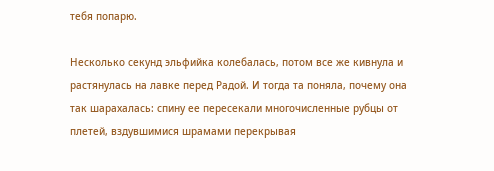тебя попарю.

Несколько секунд эльфийка колебалась, потом все же кивнула и растянулась на лавке перед Радой. И тогда та поняла, почему она так шарахалась: спину ее пересекали многочисленные рубцы от плетей, вздувшимися шрамами перекрывая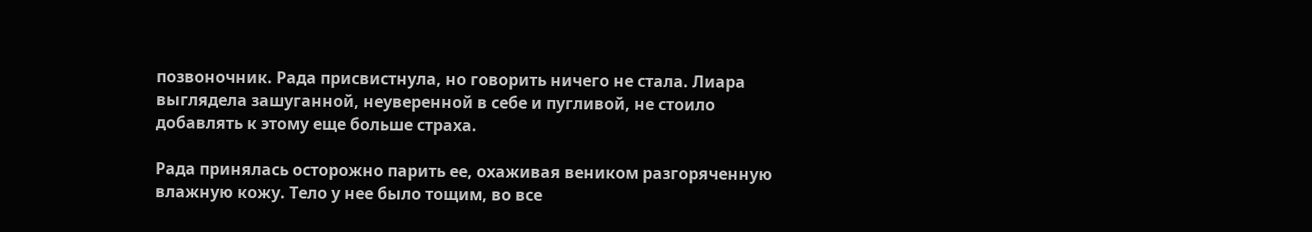позвоночник. Рада присвистнула, но говорить ничего не стала. Лиара выглядела зашуганной, неуверенной в себе и пугливой, не стоило добавлять к этому еще больше страха.

Рада принялась осторожно парить ее, охаживая веником разгоряченную влажную кожу. Тело у нее было тощим, во все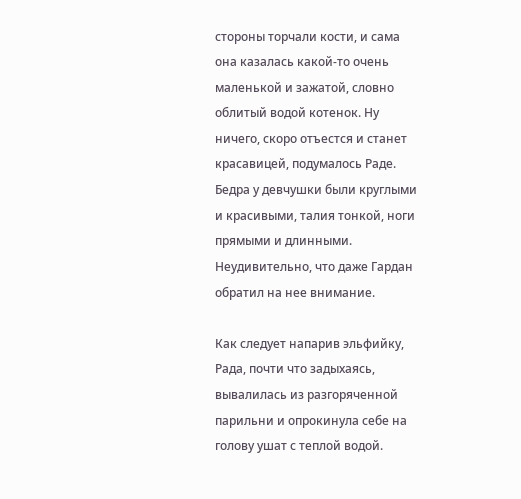стороны торчали кости, и сама она казалась какой-то очень маленькой и зажатой, словно облитый водой котенок. Ну ничего, скоро отъестся и станет красавицей, подумалось Раде. Бедра у девчушки были круглыми и красивыми, талия тонкой, ноги прямыми и длинными. Неудивительно, что даже Гардан обратил на нее внимание.

Как следует напарив эльфийку, Рада, почти что задыхаясь, вывалилась из разгоряченной парильни и опрокинула себе на голову ушат с теплой водой.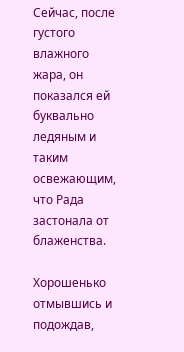Сейчас, после густого влажного жара, он показался ей буквально ледяным и таким освежающим, что Рада застонала от блаженства.

Хорошенько отмывшись и подождав,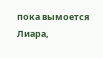пока вымоется Лиара,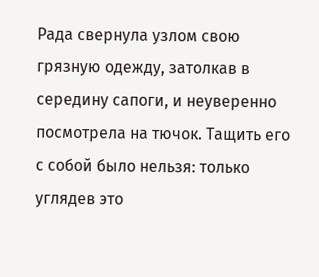Рада свернула узлом свою грязную одежду, затолкав в середину сапоги, и неуверенно посмотрела на тючок. Тащить его с собой было нельзя: только углядев это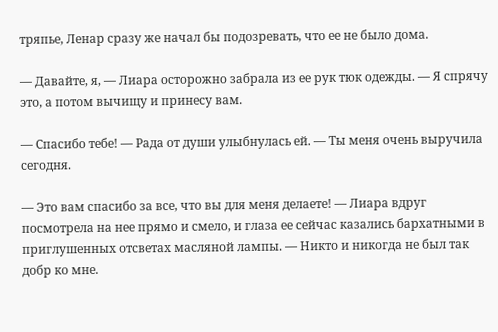тряпье, Ленар сразу же начал бы подозревать, что ее не было дома.

— Давайте, я, — Лиара осторожно забрала из ее рук тюк одежды. — Я спрячу это, а потом вычищу и принесу вам.

— Спасибо тебе! — Рада от души улыбнулась ей. — Ты меня очень выручила сегодня.

— Это вам спасибо за все, что вы для меня делаете! — Лиара вдруг посмотрела на нее прямо и смело, и глаза ее сейчас казались бархатными в приглушенных отсветах масляной лампы. — Никто и никогда не был так добр ко мне.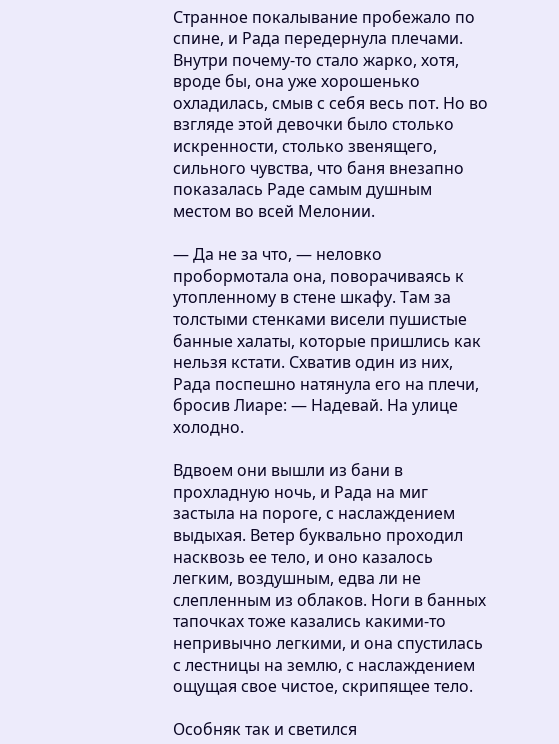Странное покалывание пробежало по спине, и Рада передернула плечами. Внутри почему-то стало жарко, хотя, вроде бы, она уже хорошенько охладилась, смыв с себя весь пот. Но во взгляде этой девочки было столько искренности, столько звенящего, сильного чувства, что баня внезапно показалась Раде самым душным местом во всей Мелонии.

— Да не за что, — неловко пробормотала она, поворачиваясь к утопленному в стене шкафу. Там за толстыми стенками висели пушистые банные халаты, которые пришлись как нельзя кстати. Схватив один из них, Рада поспешно натянула его на плечи, бросив Лиаре: — Надевай. На улице холодно.

Вдвоем они вышли из бани в прохладную ночь, и Рада на миг застыла на пороге, с наслаждением выдыхая. Ветер буквально проходил насквозь ее тело, и оно казалось легким, воздушным, едва ли не слепленным из облаков. Ноги в банных тапочках тоже казались какими-то непривычно легкими, и она спустилась с лестницы на землю, с наслаждением ощущая свое чистое, скрипящее тело.

Особняк так и светился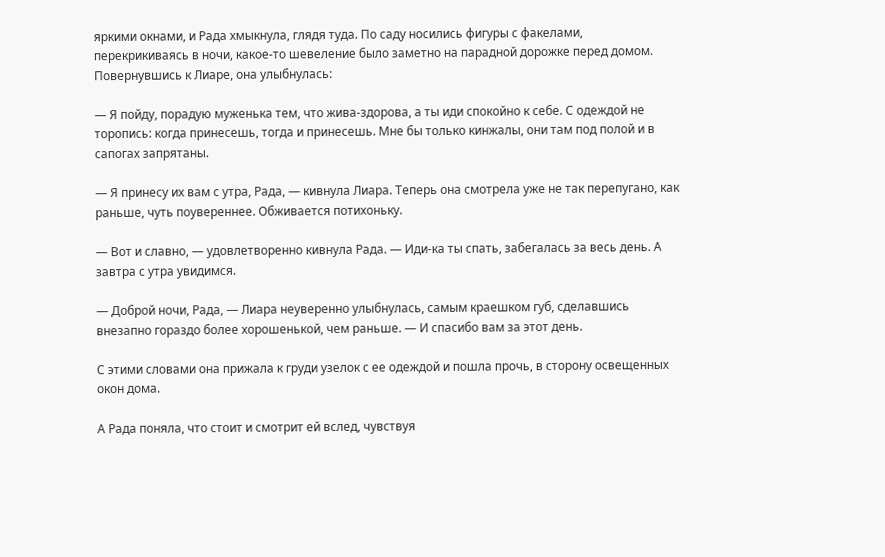яркими окнами, и Рада хмыкнула, глядя туда. По саду носились фигуры с факелами, перекрикиваясь в ночи, какое-то шевеление было заметно на парадной дорожке перед домом. Повернувшись к Лиаре, она улыбнулась:

— Я пойду, порадую муженька тем, что жива-здорова, а ты иди спокойно к себе. С одеждой не торопись: когда принесешь, тогда и принесешь. Мне бы только кинжалы, они там под полой и в сапогах запрятаны.

— Я принесу их вам с утра, Рада, — кивнула Лиара. Теперь она смотрела уже не так перепугано, как раньше, чуть поувереннее. Обживается потихоньку.

— Вот и славно, — удовлетворенно кивнула Рада. — Иди-ка ты спать, забегалась за весь день. А завтра с утра увидимся.

— Доброй ночи, Рада, — Лиара неуверенно улыбнулась, самым краешком губ, сделавшись внезапно гораздо более хорошенькой, чем раньше. — И спасибо вам за этот день.

С этими словами она прижала к груди узелок с ее одеждой и пошла прочь, в сторону освещенных окон дома.

А Рада поняла, что стоит и смотрит ей вслед, чувствуя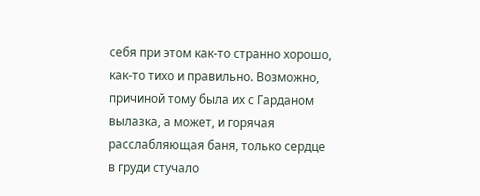себя при этом как-то странно хорошо, как-то тихо и правильно. Возможно, причиной тому была их с Гарданом вылазка, а может, и горячая расслабляющая баня, только сердце в груди стучало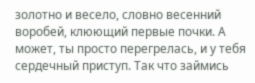золотно и весело, словно весенний воробей, клюющий первые почки. А может, ты просто перегрелась, и у тебя сердечный приступ. Так что займись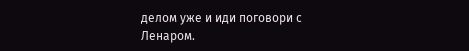делом уже и иди поговори с Ленаром.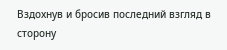Вздохнув и бросив последний взгляд в сторону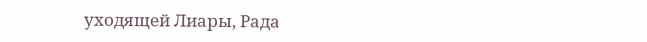уходящей Лиары, Рада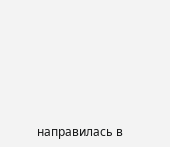направилась в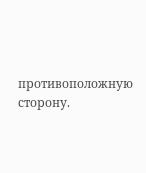противоположную сторону.